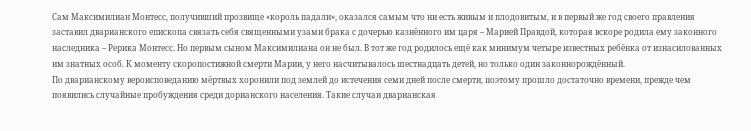Сам Максимилиан Монтесс, получивший прозвище «король падали», оказался самым что ни есть живым и плодовитым, и в первый же год своего правления заставил дварианского епископа связать себя священными узами брака с дочерью казнённого им царя – Марией Правдой, которая вскоре родила ему законного наследника – Рерика Монтесс. Но первым сыном Максимилиана он не был. В тот же год родилось ещё как минимум четыре известных ребёнка от изнасилованных им знатных особ. К моменту скоропостижной смерти Марии, у него насчитывалось шестнадцать детей, но только один законнорождённый.
По дварианскому вероисповеданию мёртвых хоронили под землей до истечения семи дней после смерти, поэтому прошло достаточно времени, прежде чем появились случайные пробуждения среди дорианского населения. Такие случаи дварианская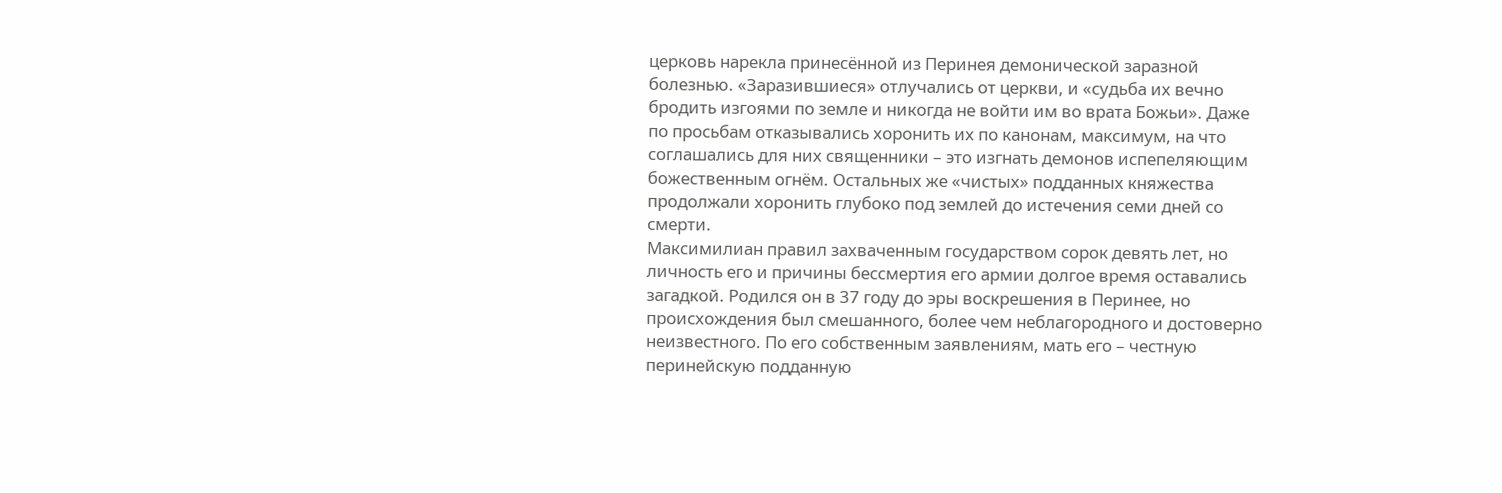церковь нарекла принесённой из Перинея демонической заразной болезнью. «Заразившиеся» отлучались от церкви, и «судьба их вечно бродить изгоями по земле и никогда не войти им во врата Божьи». Даже по просьбам отказывались хоронить их по канонам, максимум, на что соглашались для них священники – это изгнать демонов испепеляющим божественным огнём. Остальных же «чистых» подданных княжества продолжали хоронить глубоко под землей до истечения семи дней со смерти.
Максимилиан правил захваченным государством сорок девять лет, но личность его и причины бессмертия его армии долгое время оставались загадкой. Родился он в 37 году до эры воскрешения в Перинее, но происхождения был смешанного, более чем неблагородного и достоверно неизвестного. По его собственным заявлениям, мать его – честную перинейскую подданную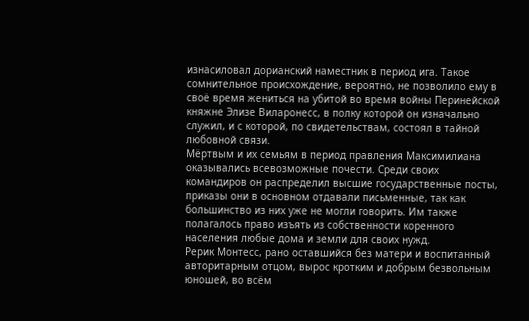изнасиловал дорианский наместник в период ига. Такое сомнительное происхождение, вероятно, не позволило ему в своё время жениться на убитой во время войны Перинейской княжне Элизе Виларонесс, в полку которой он изначально служил, и с которой, по свидетельствам, состоял в тайной любовной связи.
Мёртвым и их семьям в период правления Максимилиана оказывались всевозможные почести. Среди своих командиров он распределил высшие государственные посты, приказы они в основном отдавали письменные, так как большинство из них уже не могли говорить. Им также полагалось право изъять из собственности коренного населения любые дома и земли для своих нужд.
Рерик Монтесс, рано оставшийся без матери и воспитанный авторитарным отцом, вырос кротким и добрым безвольным юношей, во всём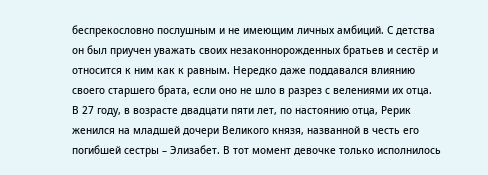беспрекословно послушным и не имеющим личных амбиций. С детства он был приучен уважать своих незаконнорожденных братьев и сестёр и относится к ним как к равным. Нередко даже поддавался влиянию своего старшего брата, если оно не шло в разрез с велениями их отца.
В 27 году, в возрасте двадцати пяти лет, по настоянию отца, Рерик женился на младшей дочери Великого князя, названной в честь его погибшей сестры – Элизабет. В тот момент девочке только исполнилось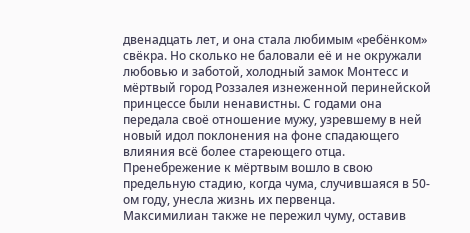двенадцать лет, и она стала любимым «ребёнком» свёкра. Но сколько не баловали её и не окружали любовью и заботой, холодный замок Монтесс и мёртвый город Роззалея изнеженной перинейской принцессе были ненавистны. С годами она передала своё отношение мужу, узревшему в ней новый идол поклонения на фоне спадающего влияния всё более стареющего отца. Пренебрежение к мёртвым вошло в свою предельную стадию, когда чума, случившаяся в 50-ом году, унесла жизнь их первенца.
Максимилиан также не пережил чуму, оставив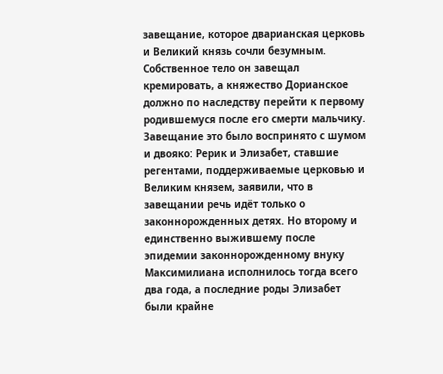завещание, которое дварианская церковь и Великий князь сочли безумным. Собственное тело он завещал кремировать, а княжество Дорианское должно по наследству перейти к первому родившемуся после его смерти мальчику. Завещание это было воспринято с шумом и двояко: Рерик и Элизабет, ставшие регентами, поддерживаемые церковью и Великим князем, заявили, что в завещании речь идёт только о законнорожденных детях. Но второму и единственно выжившему после эпидемии законнорожденному внуку Максимилиана исполнилось тогда всего два года, а последние роды Элизабет были крайне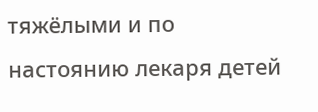тяжёлыми и по настоянию лекаря детей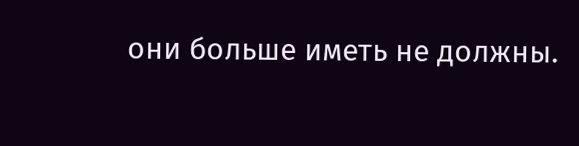они больше иметь не должны.